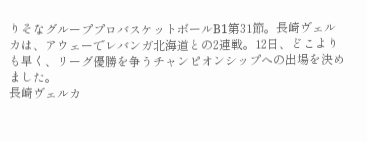りそなグループプロバスケットボールB1第31節。長崎ヴェルカは、アウェーでレバンガ北海道との2連戦。12日、どこよりも早く、リーグ優勝を争うチャンピオンシップへの出場を決めました。
長崎ヴェルカ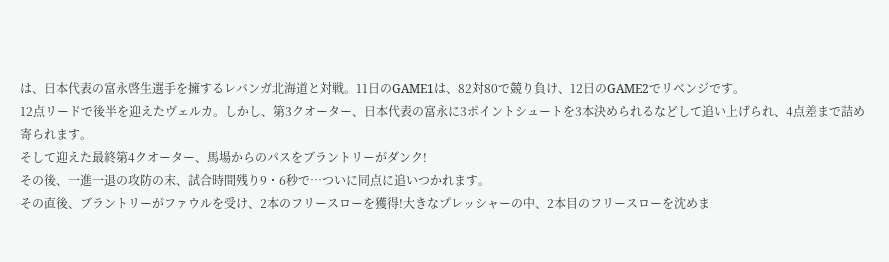は、日本代表の富永啓生選手を擁するレバンガ北海道と対戦。11日のGAME1は、82対80で競り負け、12日のGAME2でリベンジです。
12点リードで後半を迎えたヴェルカ。しかし、第3クオーター、日本代表の富永に3ポイントシュートを3本決められるなどして追い上げられ、4点差まで詰め寄られます。
そして迎えた最終第4クオーター、馬場からのパスをブラントリーがダンク!
その後、一進一退の攻防の末、試合時間残り9・6秒で…ついに同点に追いつかれます。
その直後、ブラントリーがファウルを受け、2本のフリースローを獲得!大きなプレッシャーの中、2本目のフリースローを沈めま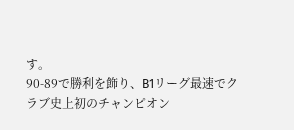す。
90-89で勝利を飾り、B1リーグ最速でクラブ史上初のチャンピオン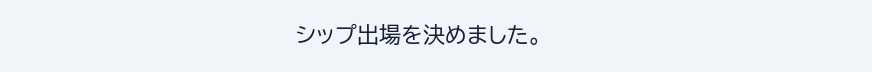シップ出場を決めました。